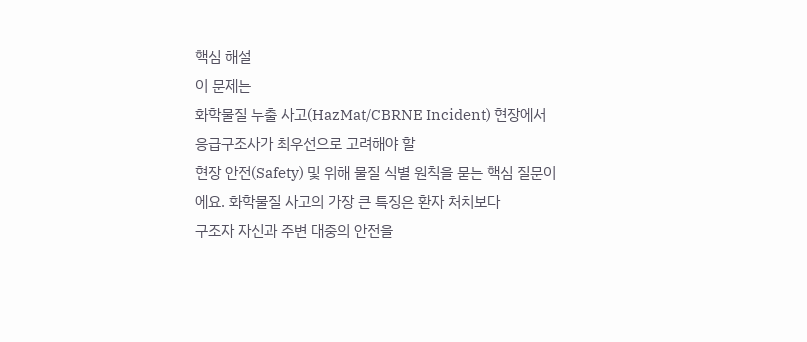핵심 해설
이 문제는
화학물질 누출 사고(HazMat/CBRNE Incident) 현장에서 응급구조사가 최우선으로 고려해야 할
현장 안전(Safety) 및 위해 물질 식별 원칙을 묻는 핵심 질문이에요. 화학물질 사고의 가장 큰 특징은 환자 처치보다
구조자 자신과 주변 대중의 안전을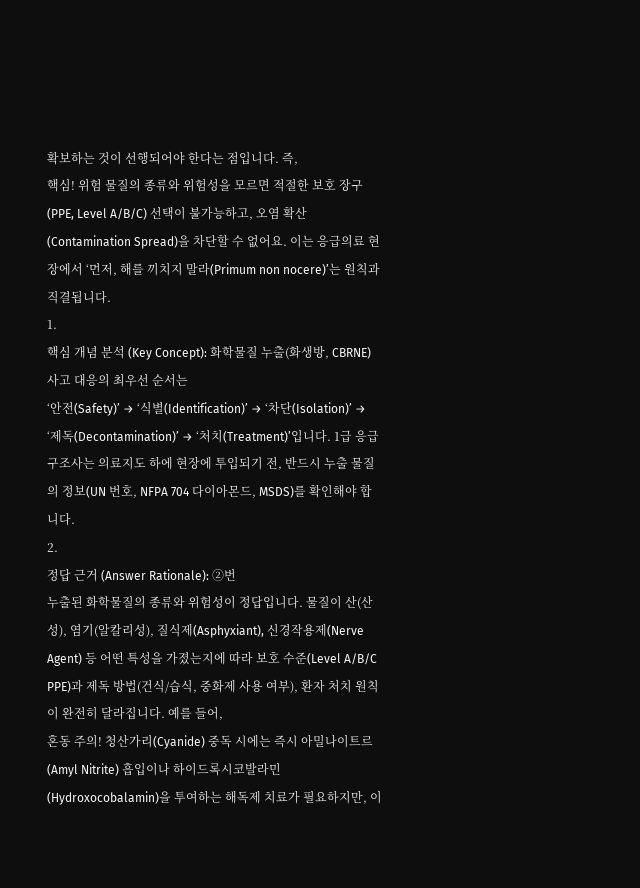확보하는 것이 선행되어야 한다는 점입니다. 즉,
핵심! 위험 물질의 종류와 위험성을 모르면 적절한 보호 장구(PPE, Level A/B/C) 선택이 불가능하고, 오염 확산(Contamination Spread)을 차단할 수 없어요. 이는 응급의료 현장에서 ‘먼저, 해를 끼치지 말라(Primum non nocere)’는 원칙과 직결됩니다.
1.
핵심 개념 분석 (Key Concept): 화학물질 누출(화생방, CBRNE) 사고 대응의 최우선 순서는
‘안전(Safety)’ → ‘식별(Identification)’ → ‘차단(Isolation)’ → ‘제독(Decontamination)’ → ‘처치(Treatment)’입니다. 1급 응급구조사는 의료지도 하에 현장에 투입되기 전, 반드시 누출 물질의 정보(UN 번호, NFPA 704 다이아몬드, MSDS)를 확인해야 합니다.
2.
정답 근거 (Answer Rationale): ②번
누출된 화학물질의 종류와 위험성이 정답입니다. 물질이 산(산성), 염기(알칼리성), 질식제(Asphyxiant), 신경작용제(Nerve Agent) 등 어떤 특성을 가졌는지에 따라 보호 수준(Level A/B/C PPE)과 제독 방법(건식/습식, 중화제 사용 여부), 환자 처치 원칙이 완전히 달라집니다. 예를 들어,
혼동 주의! 청산가리(Cyanide) 중독 시에는 즉시 아밀나이트르(Amyl Nitrite) 흡입이나 하이드록시코발라민(Hydroxocobalamin)을 투여하는 해독제 치료가 필요하지만, 이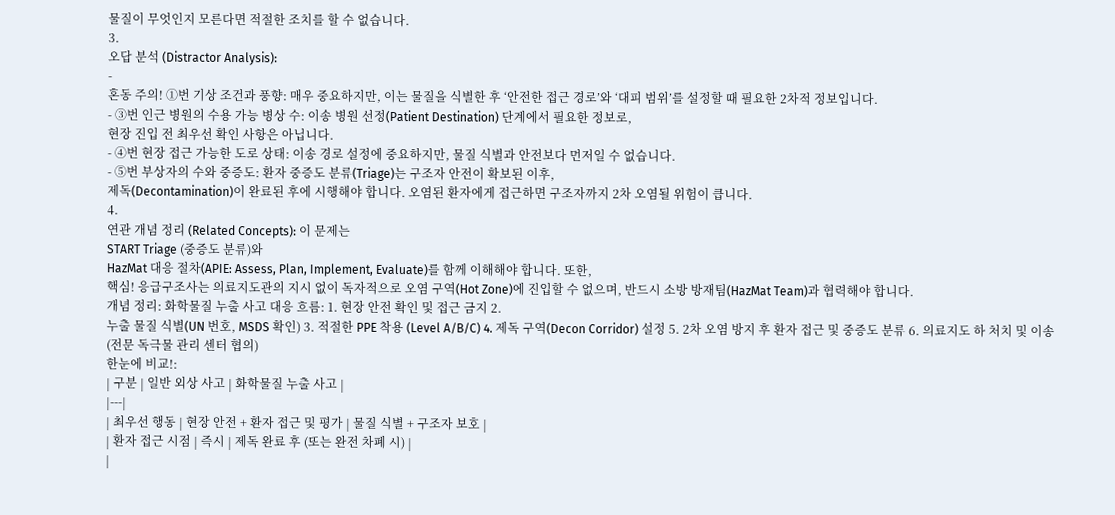물질이 무엇인지 모른다면 적절한 조치를 할 수 없습니다.
3.
오답 분석 (Distractor Analysis):
-
혼동 주의! ①번 기상 조건과 풍향: 매우 중요하지만, 이는 물질을 식별한 후 ‘안전한 접근 경로’와 ‘대피 범위’를 설정할 때 필요한 2차적 정보입니다.
- ③번 인근 병원의 수용 가능 병상 수: 이송 병원 선정(Patient Destination) 단계에서 필요한 정보로,
현장 진입 전 최우선 확인 사항은 아닙니다.
- ④번 현장 접근 가능한 도로 상태: 이송 경로 설정에 중요하지만, 물질 식별과 안전보다 먼저일 수 없습니다.
- ⑤번 부상자의 수와 중증도: 환자 중증도 분류(Triage)는 구조자 안전이 확보된 이후,
제독(Decontamination)이 완료된 후에 시행해야 합니다. 오염된 환자에게 접근하면 구조자까지 2차 오염될 위험이 큽니다.
4.
연관 개념 정리 (Related Concepts): 이 문제는
START Triage (중증도 분류)와
HazMat 대응 절차(APIE: Assess, Plan, Implement, Evaluate)를 함께 이해해야 합니다. 또한,
핵심! 응급구조사는 의료지도관의 지시 없이 독자적으로 오염 구역(Hot Zone)에 진입할 수 없으며, 반드시 소방 방재팀(HazMat Team)과 협력해야 합니다.
개념 정리: 화학물질 누출 사고 대응 흐름: 1. 현장 안전 확인 및 접근 금지 2.
누출 물질 식별(UN 번호, MSDS 확인) 3. 적절한 PPE 착용 (Level A/B/C) 4. 제독 구역(Decon Corridor) 설정 5. 2차 오염 방지 후 환자 접근 및 중증도 분류 6. 의료지도 하 처치 및 이송 (전문 독극물 관리 센터 협의)
한눈에 비교!:
| 구분 | 일반 외상 사고 | 화학물질 누출 사고 |
|---|
| 최우선 행동 | 현장 안전 + 환자 접근 및 평가 | 물질 식별 + 구조자 보호 |
| 환자 접근 시점 | 즉시 | 제독 완료 후 (또는 완전 차폐 시) |
|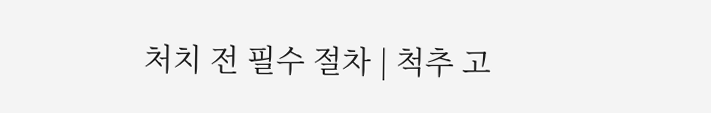처치 전 필수 절차 | 척추 고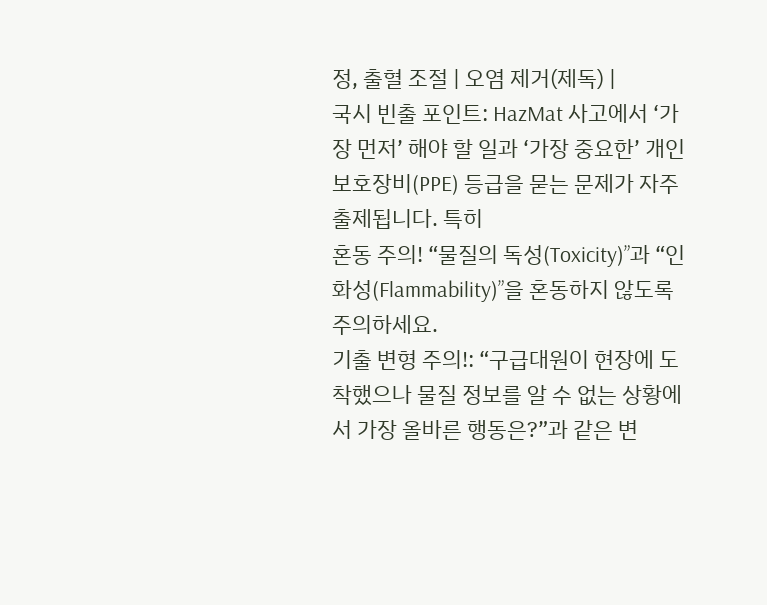정, 출혈 조절 | 오염 제거(제독) |
국시 빈출 포인트: HazMat 사고에서 ‘가장 먼저’ 해야 할 일과 ‘가장 중요한’ 개인보호장비(PPE) 등급을 묻는 문제가 자주 출제됩니다. 특히
혼동 주의! “물질의 독성(Toxicity)”과 “인화성(Flammability)”을 혼동하지 않도록 주의하세요.
기출 변형 주의!: “구급대원이 현장에 도착했으나 물질 정보를 알 수 없는 상황에서 가장 올바른 행동은?”과 같은 변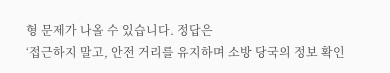형 문제가 나올 수 있습니다. 정답은
‘접근하지 말고, 안전 거리를 유지하며 소방 당국의 정보 확인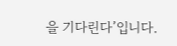을 기다린다’입니다.